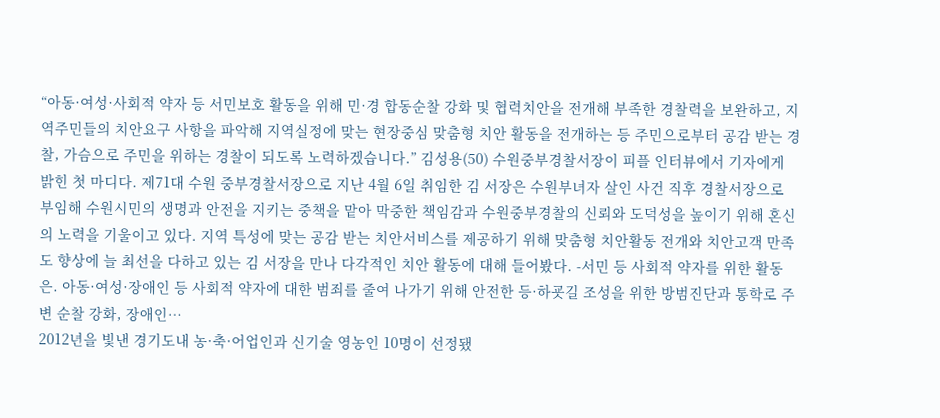“아동·여성·사회적 약자 등 서민보호 활동을 위해 민·경 합동순찰 강화 및 협력치안을 전개해 부족한 경찰력을 보완하고, 지역주민들의 치안요구 사항을 파악해 지역실정에 맞는 현장중심 맞춤형 치안 활동을 전개하는 등 주민으로부터 공감 받는 경찰, 가슴으로 주민을 위하는 경찰이 되도록 노력하겠습니다.” 김성용(50) 수원중부경찰서장이 피플 인터뷰에서 기자에게 밝힌 첫 마디다. 제71대 수원 중부경찰서장으로 지난 4월 6일 취임한 김 서장은 수원부녀자 살인 사건 직후 경찰서장으로 부임해 수원시민의 생명과 안전을 지키는 중책을 맡아 막중한 책임감과 수원중부경찰의 신뢰와 도덕성을 높이기 위해 혼신의 노력을 기울이고 있다. 지역 특성에 맞는 공감 받는 치안서비스를 제공하기 위해 맞춤형 치안활동 전개와 치안고객 만족도 향상에 늘 최선을 다하고 있는 김 서장을 만나 다각적인 치안 활동에 대해 들어봤다. -서민 등 사회적 약자를 위한 활동은. 아동·여성·장애인 등 사회적 약자에 대한 범죄를 줄여 나가기 위해 안전한 등·하굣길 조성을 위한 방범진단과 통학로 주변 순찰 강화, 장애인…
2012년을 빛낸 경기도내 농·축·어업인과 신기술 영농인 10명이 선정됐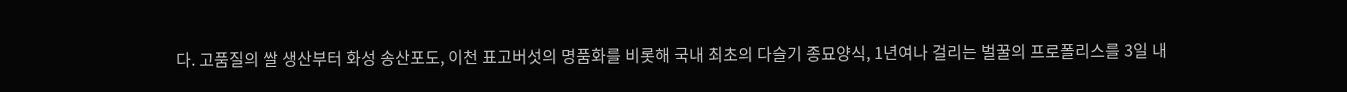다. 고품질의 쌀 생산부터 화성 송산포도, 이천 표고버섯의 명품화를 비롯해 국내 최초의 다슬기 종묘양식, 1년여나 걸리는 벌꿀의 프로폴리스를 3일 내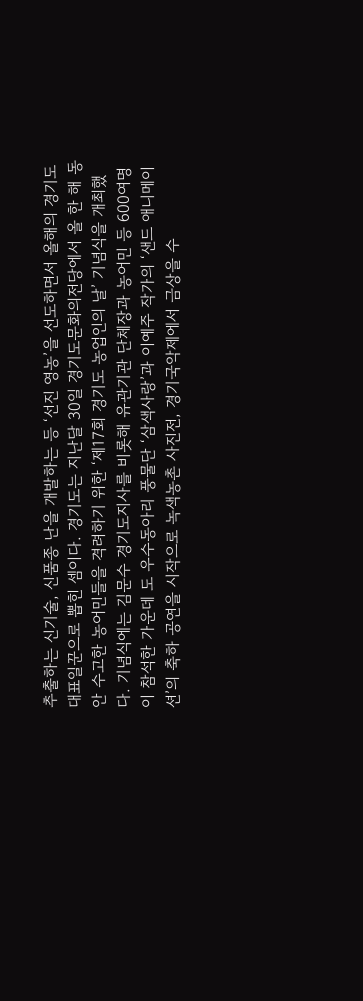추출하는 신기술, 신품종 난을 개발하는 등 ‘선진 영농’을 선도하면서 올해의 경기도 대표일꾼으로 뽑힌 셈이다. 경기도는 지난달 30일 경기도문화의전당에서 올 한 해 동안 수고한 농어민들을 격려하기 위한 ‘제17회 경기도 농업인의 날’ 기념식을 개최했다. 기념식에는 김문수 경기도지사를 비롯해 유관기관 단체장과 농어민 등 600여명이 참석한 가운데 도 우수동아리 풍물단 ‘삼색사랑’과 이예주 작가의 ‘샌드 애니메이션’의 축하 공연을 시작으로 녹색농촌 사진전, 경기국악제에서 금상을 수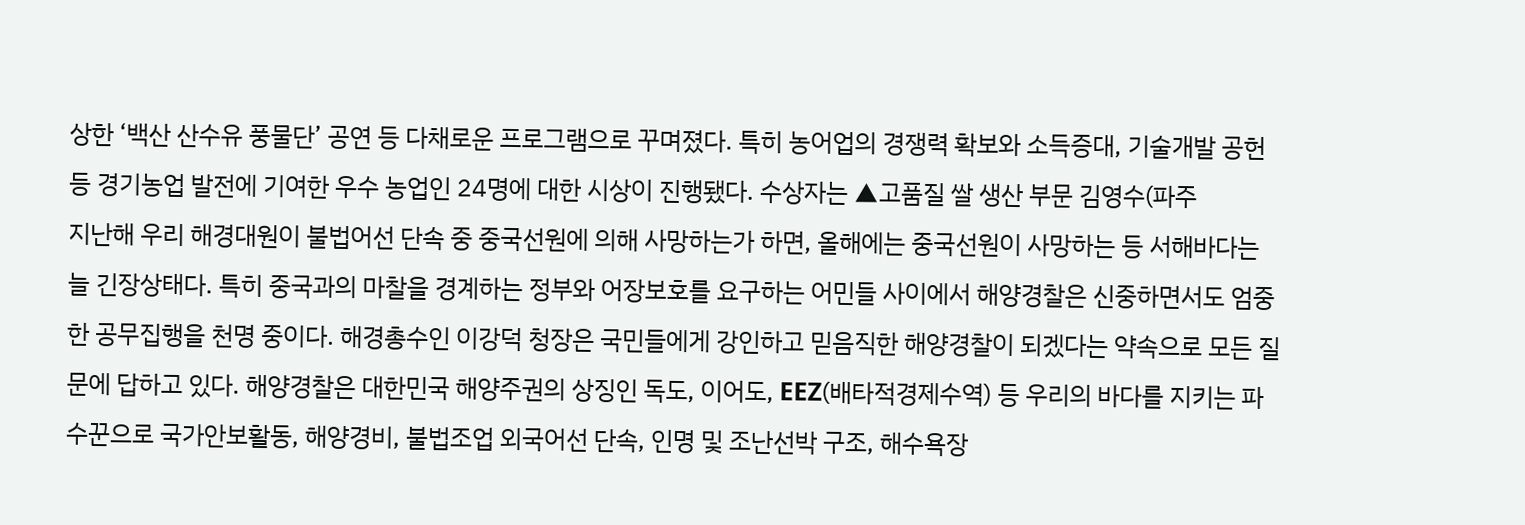상한 ‘백산 산수유 풍물단’ 공연 등 다채로운 프로그램으로 꾸며졌다. 특히 농어업의 경쟁력 확보와 소득증대, 기술개발 공헌 등 경기농업 발전에 기여한 우수 농업인 24명에 대한 시상이 진행됐다. 수상자는 ▲고품질 쌀 생산 부문 김영수(파주
지난해 우리 해경대원이 불법어선 단속 중 중국선원에 의해 사망하는가 하면, 올해에는 중국선원이 사망하는 등 서해바다는 늘 긴장상태다. 특히 중국과의 마찰을 경계하는 정부와 어장보호를 요구하는 어민들 사이에서 해양경찰은 신중하면서도 엄중한 공무집행을 천명 중이다. 해경총수인 이강덕 청장은 국민들에게 강인하고 믿음직한 해양경찰이 되겠다는 약속으로 모든 질문에 답하고 있다. 해양경찰은 대한민국 해양주권의 상징인 독도, 이어도, EEZ(배타적경제수역) 등 우리의 바다를 지키는 파수꾼으로 국가안보활동, 해양경비, 불법조업 외국어선 단속, 인명 및 조난선박 구조, 해수욕장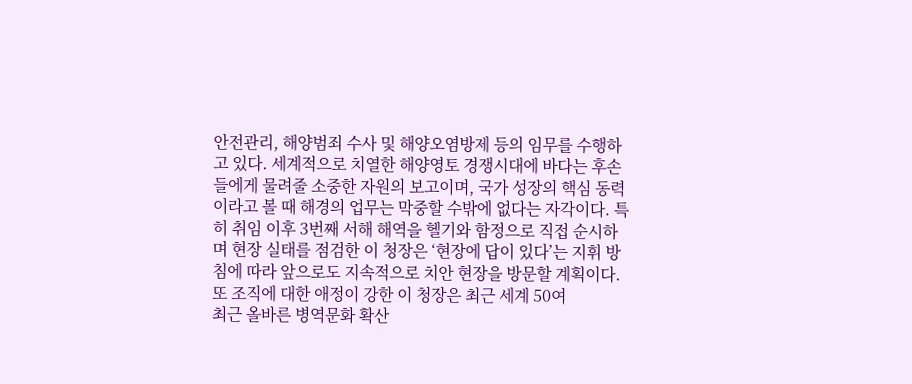안전관리, 해양범죄 수사 및 해양오염방제 등의 임무를 수행하고 있다. 세계적으로 치열한 해양영토 경쟁시대에 바다는 후손들에게 물려줄 소중한 자원의 보고이며, 국가 성장의 핵심 동력이라고 볼 때 해경의 업무는 막중할 수밖에 없다는 자각이다. 특히 취임 이후 3번째 서해 해역을 헬기와 함정으로 직접 순시하며 현장 실태를 점검한 이 청장은 ‘현장에 답이 있다’는 지휘 방침에 따라 앞으로도 지속적으로 치안 현장을 방문할 계획이다. 또 조직에 대한 애정이 강한 이 청장은 최근 세계 50여
최근 올바른 병역문화 확산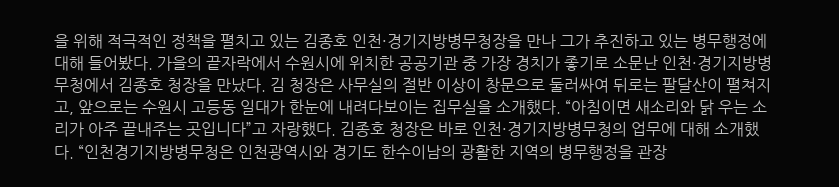을 위해 적극적인 정책을 펼치고 있는 김종호 인천·경기지방병무청장을 만나 그가 추진하고 있는 병무행정에 대해 들어봤다. 가을의 끝자락에서 수원시에 위치한 공공기관 중 가장 경치가 좋기로 소문난 인천·경기지방병무청에서 김종호 청장을 만났다. 김 청장은 사무실의 절반 이상이 창문으로 둘러싸여 뒤로는 팔달산이 펼쳐지고, 앞으로는 수원시 고등동 일대가 한눈에 내려다보이는 집무실을 소개했다. “아침이면 새소리와 닭 우는 소리가 아주 끝내주는 곳입니다”고 자랑했다. 김종호 청장은 바로 인천·경기지방병무청의 업무에 대해 소개했다. “인천경기지방병무청은 인천광역시와 경기도 한수이남의 광활한 지역의 병무행정을 관장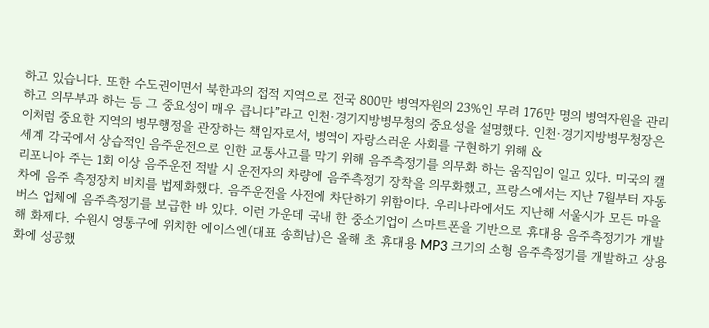하고 있습니다. 또한 수도권이면서 북한과의 접적 지역으로 전국 800만 병역자원의 23%인 무려 176만 명의 병역자원을 관리하고 의무부과 하는 등 그 중요성이 매우 큽니다”라고 인천·경기지방병무청의 중요성을 설명했다. 인천·경기지방병무청장은 이처럼 중요한 지역의 병무행정을 관장하는 책임자로서, 병역이 자랑스러운 사회를 구현하기 위해 &
세계 각국에서 상습적인 음주운전으로 인한 교통사고를 막기 위해 음주측정기를 의무화 하는 움직임이 일고 있다. 미국의 캘리포니아 주는 1회 이상 음주운전 적발 시 운전자의 차량에 음주측정기 장착을 의무화했고, 프랑스에서는 지난 7월부터 자동차에 음주 측정장치 비치를 법제화했다. 음주운전을 사전에 차단하기 위함이다. 우리나라에서도 지난해 서울시가 모든 마을버스 업체에 음주측정기를 보급한 바 있다. 이런 가운데 국내 한 중소기업이 스마트폰을 기반으로 휴대용 음주측정기가 개발해 화제다. 수원시 영통구에 위치한 에이스엔(대표 송희남)은 올해 초 휴대용 MP3 크기의 소형 음주측정기를 개발하고 상용화에 성공했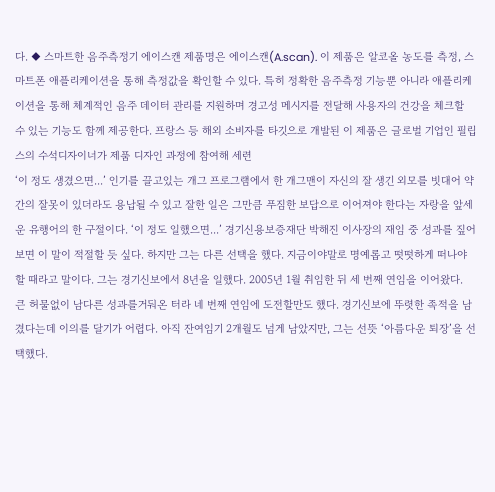다. ◆ 스마트한 음주측정기 에이스캔 제품명은 에이스캔(A.scan). 이 제품은 알코올 농도를 측정, 스마트폰 애플리케이션을 통해 측정값을 확인할 수 있다. 특히 정확한 음주측정 기능뿐 아니라 애플리케이션을 통해 체계적인 음주 데이터 관리를 지원하며 경고성 메시지를 전달해 사용자의 건강을 체크할 수 있는 기능도 함께 제공한다. 프랑스 등 해외 소비자를 타깃으로 개발된 이 제품은 글로벌 기업인 필립스의 수석디자이너가 제품 디자인 과정에 참여해 세련
‘이 정도 생겼으면...’ 인기를 끌고있는 개그 프로그램에서 한 개그맨이 자신의 잘 생긴 외모를 빗대어 약간의 잘못이 있더라도 용납될 수 있고 잘한 일은 그만큼 푸짐한 보답으로 이어져야 한다는 자랑을 앞세운 유행어의 한 구절이다. ‘이 정도 일했으면...’ 경기신용보증재단 박해진 이사장의 재임 중 성과를 짚어보면 이 말이 적절할 듯 싶다. 하지만 그는 다른 선택을 했다. 지금이야말로 명예롭고 떳떳하게 떠나야 할 때라고 말이다. 그는 경기신보에서 8년을 일했다. 2005년 1월 취임한 뒤 세 번째 연임을 이어왔다. 큰 허물없이 남다른 성과를거둬온 터라 네 번째 연임에 도전할만도 했다. 경기신보에 뚜렷한 족적을 남겼다는데 이의를 달기가 어렵다. 아직 잔여임기 2개월도 넘게 남았지만, 그는 선뜻 ‘아름다운 퇴장’을 선택했다.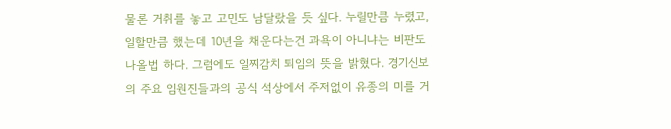물론 거취를 놓고 고민도 남달랐을 듯 싶다. 누릴만큼 누렸고, 일할만큼 했는데 10년을 채운다는건 과욕이 아니냐는 비판도 나올법 하다. 그럼에도 일찌감치 퇴임의 뜻을 밝혔다. 경기신보의 주요 임원진들과의 공식 석상에서 주저없이 유종의 미를 거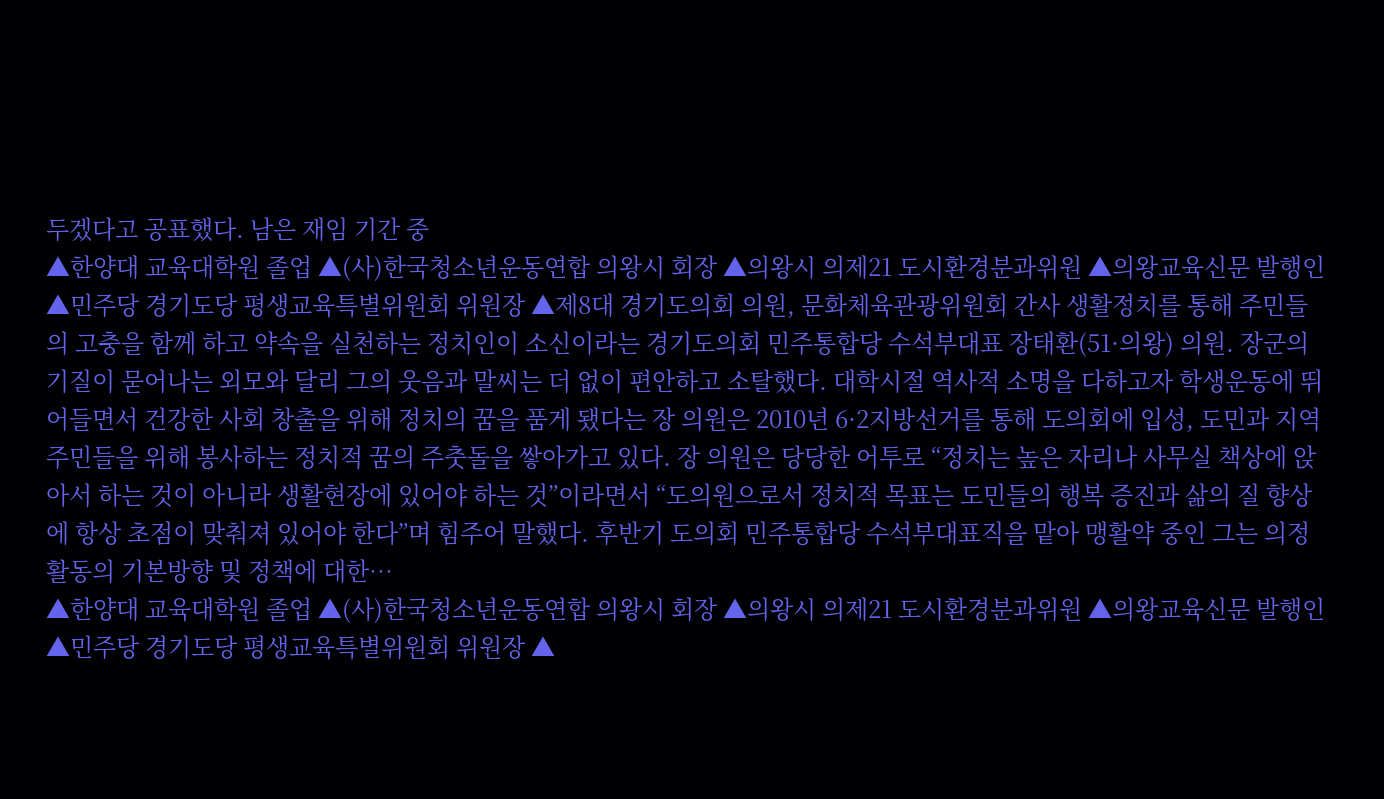두겠다고 공표했다. 남은 재임 기간 중
▲한양대 교육대학원 졸업 ▲(사)한국청소년운동연합 의왕시 회장 ▲의왕시 의제21 도시환경분과위원 ▲의왕교육신문 발행인 ▲민주당 경기도당 평생교육특별위원회 위원장 ▲제8대 경기도의회 의원, 문화체육관광위원회 간사 생활정치를 통해 주민들의 고충을 함께 하고 약속을 실천하는 정치인이 소신이라는 경기도의회 민주통합당 수석부대표 장태환(51·의왕) 의원. 장군의 기질이 묻어나는 외모와 달리 그의 웃음과 말씨는 더 없이 편안하고 소탈했다. 대학시절 역사적 소명을 다하고자 학생운동에 뛰어들면서 건강한 사회 창출을 위해 정치의 꿈을 품게 됐다는 장 의원은 2010년 6·2지방선거를 통해 도의회에 입성, 도민과 지역주민들을 위해 봉사하는 정치적 꿈의 주춧돌을 쌓아가고 있다. 장 의원은 당당한 어투로 “정치는 높은 자리나 사무실 책상에 앉아서 하는 것이 아니라 생활현장에 있어야 하는 것”이라면서 “도의원으로서 정치적 목표는 도민들의 행복 증진과 삶의 질 향상에 항상 초점이 맞춰져 있어야 한다”며 힘주어 말했다. 후반기 도의회 민주통합당 수석부대표직을 맡아 맹활약 중인 그는 의정활동의 기본방향 및 정책에 대한…
▲한양대 교육대학원 졸업 ▲(사)한국청소년운동연합 의왕시 회장 ▲의왕시 의제21 도시환경분과위원 ▲의왕교육신문 발행인 ▲민주당 경기도당 평생교육특별위원회 위원장 ▲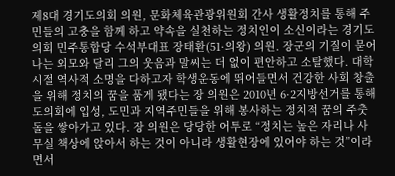제8대 경기도의회 의원, 문화체육관광위원회 간사 생활정치를 통해 주민들의 고충을 함께 하고 약속을 실천하는 정치인이 소신이라는 경기도의회 민주통합당 수석부대표 장태환(51·의왕) 의원. 장군의 기질이 묻어나는 외모와 달리 그의 웃음과 말씨는 더 없이 편안하고 소탈했다. 대학시절 역사적 소명을 다하고자 학생운동에 뛰어들면서 건강한 사회 창출을 위해 정치의 꿈을 품게 됐다는 장 의원은 2010년 6·2지방선거를 통해 도의회에 입성, 도민과 지역주민들을 위해 봉사하는 정치적 꿈의 주춧돌을 쌓아가고 있다. 장 의원은 당당한 어투로 “정치는 높은 자리나 사무실 책상에 앉아서 하는 것이 아니라 생활현장에 있어야 하는 것”이라면서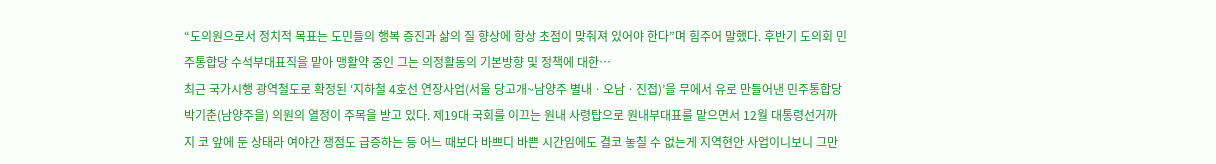“도의원으로서 정치적 목표는 도민들의 행복 증진과 삶의 질 향상에 항상 초점이 맞춰져 있어야 한다”며 힘주어 말했다. 후반기 도의회 민주통합당 수석부대표직을 맡아 맹활약 중인 그는 의정활동의 기본방향 및 정책에 대한…
최근 국가시행 광역철도로 확정된 ‘지하철 4호선 연장사업(서울 당고개~남양주 별내ㆍ오남ㆍ진접)’을 무에서 유로 만들어낸 민주통합당 박기춘(남양주을) 의원의 열정이 주목을 받고 있다. 제19대 국회를 이끄는 원내 사령탑으로 원내부대표를 맡으면서 12월 대통령선거까지 코 앞에 둔 상태라 여야간 쟁점도 급증하는 등 어느 때보다 바쁘디 바쁜 시간임에도 결코 놓칠 수 없는게 지역현안 사업이니보니 그만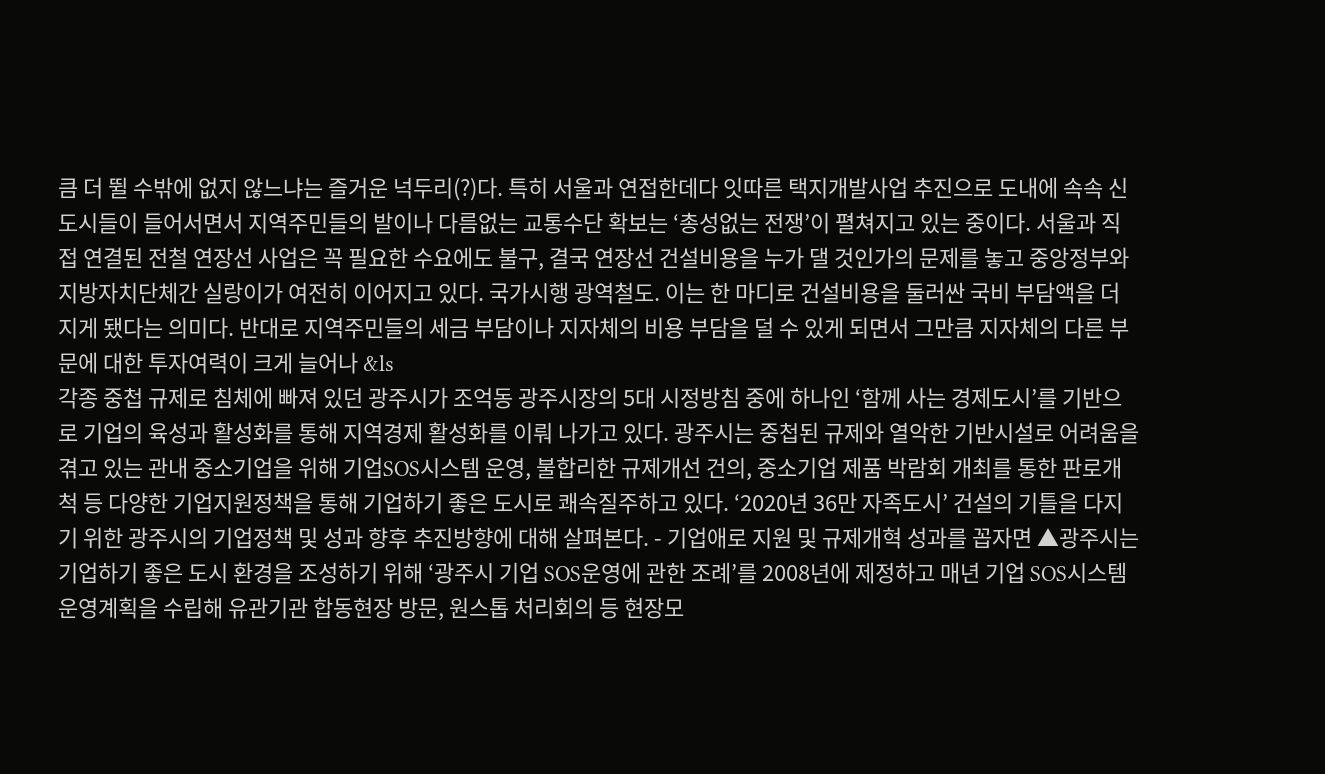큼 더 뛸 수밖에 없지 않느냐는 즐거운 넉두리(?)다. 특히 서울과 연접한데다 잇따른 택지개발사업 추진으로 도내에 속속 신도시들이 들어서면서 지역주민들의 발이나 다름없는 교통수단 확보는 ‘총성없는 전쟁’이 펼쳐지고 있는 중이다. 서울과 직접 연결된 전철 연장선 사업은 꼭 필요한 수요에도 불구, 결국 연장선 건설비용을 누가 댈 것인가의 문제를 놓고 중앙정부와 지방자치단체간 실랑이가 여전히 이어지고 있다. 국가시행 광역철도. 이는 한 마디로 건설비용을 둘러싼 국비 부담액을 더 지게 됐다는 의미다. 반대로 지역주민들의 세금 부담이나 지자체의 비용 부담을 덜 수 있게 되면서 그만큼 지자체의 다른 부문에 대한 투자여력이 크게 늘어나 &ls
각종 중첩 규제로 침체에 빠져 있던 광주시가 조억동 광주시장의 5대 시정방침 중에 하나인 ‘함께 사는 경제도시’를 기반으로 기업의 육성과 활성화를 통해 지역경제 활성화를 이뤄 나가고 있다. 광주시는 중첩된 규제와 열악한 기반시설로 어려움을 겪고 있는 관내 중소기업을 위해 기업SOS시스템 운영, 불합리한 규제개선 건의, 중소기업 제품 박람회 개최를 통한 판로개척 등 다양한 기업지원정책을 통해 기업하기 좋은 도시로 쾌속질주하고 있다. ‘2020년 36만 자족도시’ 건설의 기틀을 다지기 위한 광주시의 기업정책 및 성과 향후 추진방향에 대해 살펴본다. - 기업애로 지원 및 규제개혁 성과를 꼽자면 ▲광주시는 기업하기 좋은 도시 환경을 조성하기 위해 ‘광주시 기업 SOS운영에 관한 조례’를 2008년에 제정하고 매년 기업 SOS시스템 운영계획을 수립해 유관기관 합동현장 방문, 원스톱 처리회의 등 현장모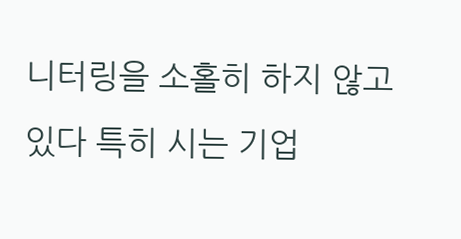니터링을 소홀히 하지 않고 있다 특히 시는 기업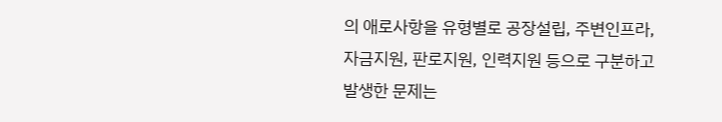의 애로사항을 유형별로 공장설립, 주변인프라, 자금지원, 판로지원, 인력지원 등으로 구분하고 발생한 문제는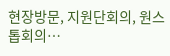현장방문, 지원단회의, 원스톱회의…